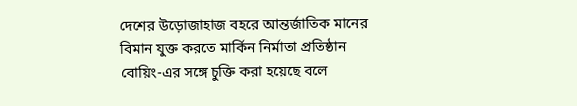দেশের উড়োজাহাজ বহরে আন্তর্জাতিক মানের বিমান যুক্ত করতে মার্কিন নির্মাতা প্রতিষ্ঠান বোয়িং-এর সঙ্গে চুক্তি করা হয়েছে বলে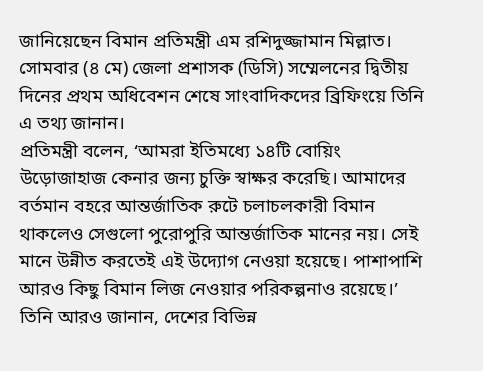জানিয়েছেন বিমান প্রতিমন্ত্রী এম রশিদুজ্জামান মিল্লাত।
সোমবার (৪ মে) জেলা প্রশাসক (ডিসি) সম্মেলনের দ্বিতীয় দিনের প্রথম অধিবেশন শেষে সাংবাদিকদের ব্রিফিংয়ে তিনি এ তথ্য জানান।
প্রতিমন্ত্রী বলেন, ‘আমরা ইতিমধ্যে ১৪টি বোয়িং উড়োজাহাজ কেনার জন্য চুক্তি স্বাক্ষর করেছি। আমাদের বর্তমান বহরে আন্তর্জাতিক রুটে চলাচলকারী বিমান থাকলেও সেগুলো পুরোপুরি আন্তর্জাতিক মানের নয়। সেই মানে উন্নীত করতেই এই উদ্যোগ নেওয়া হয়েছে। পাশাপাশি আরও কিছু বিমান লিজ নেওয়ার পরিকল্পনাও রয়েছে।’
তিনি আরও জানান, দেশের বিভিন্ন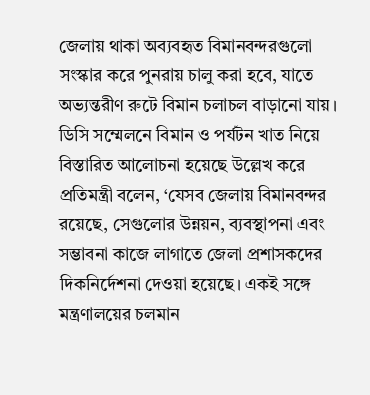জেলায় থাকা অব্যবহৃত বিমানবন্দরগুলো সংস্কার করে পুনরায় চালু করা হবে, যাতে অভ্যন্তরীণ রুটে বিমান চলাচল বাড়ানো যায়।
ডিসি সম্মেলনে বিমান ও পর্যটন খাত নিয়ে বিস্তারিত আলোচনা হয়েছে উল্লেখ করে প্রতিমন্ত্রী বলেন, ‘যেসব জেলায় বিমানবন্দর রয়েছে, সেগুলোর উন্নয়ন, ব্যবস্থাপনা এবং সম্ভাবনা কাজে লাগাতে জেলা প্রশাসকদের দিকনির্দেশনা দেওয়া হয়েছে। একই সঙ্গে মন্ত্রণালয়ের চলমান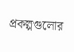প্রকল্পগুলোর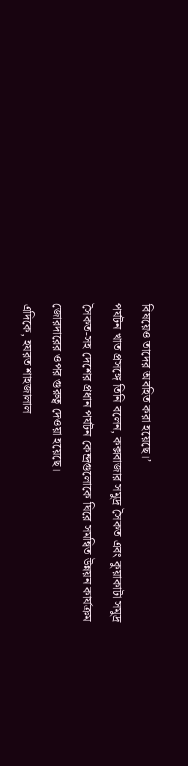বিষয়েও তাদের অবহিত করা হয়েছে।’
পর্যটন খাত প্রসঙ্গে তিনি বলেন, কক্সবাজার সমুদ্র সৈকত এবং কুয়াকাটা সমুদ্র সৈকত-সহ দেশের প্রধান পর্যটন কেন্দ্রগুলোকে ঘিরে সমন্বিত উন্নয়ন কার্যক্রম জোরদারের ওপর গুরুত্ব দেওয়া হয়েছে।
এদিকে, হযরত শাহজালাল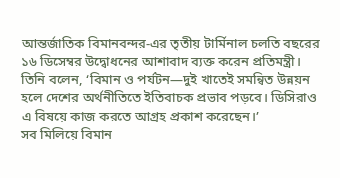আন্তর্জাতিক বিমানবন্দর-এর তৃতীয় টার্মিনাল চলতি বছরের ১৬ ডিসেম্বর উদ্বোধনের আশাবাদ ব্যক্ত করেন প্রতিমন্ত্রী।
তিনি বলেন, ‘বিমান ও পর্যটন—দুই খাতেই সমন্বিত উন্নয়ন হলে দেশের অর্থনীতিতে ইতিবাচক প্রভাব পড়বে। ডিসিরাও এ বিষয়ে কাজ করতে আগ্রহ প্রকাশ করেছেন।’
সব মিলিয়ে বিমান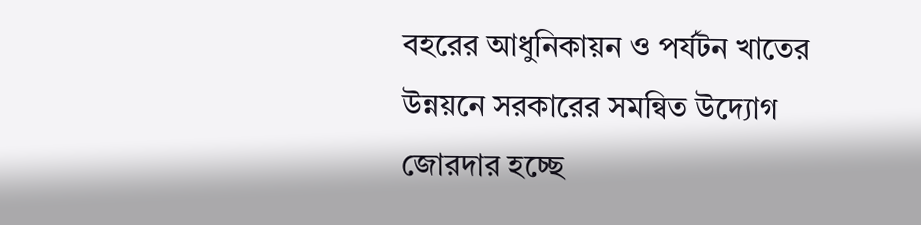বহরের আধুনিকায়ন ও পর্যটন খাতের উন্নয়নে সরকারের সমন্বিত উদ্যোগ জোরদার হচ্ছে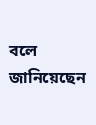বলে জানিয়েছেন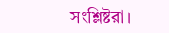সংশ্লিষ্টরা।